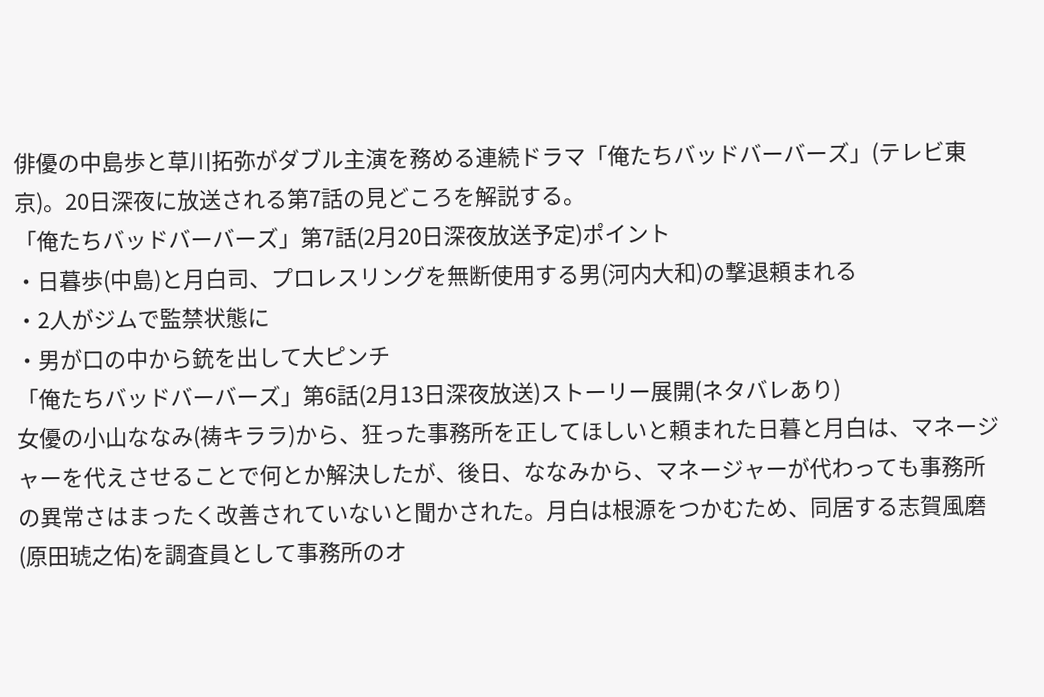俳優の中島歩と草川拓弥がダブル主演を務める連続ドラマ「俺たちバッドバーバーズ」(テレビ東京)。20日深夜に放送される第7話の見どころを解説する。
「俺たちバッドバーバーズ」第7話(2月20日深夜放送予定)ポイント
・日暮歩(中島)と月白司、プロレスリングを無断使用する男(河内大和)の撃退頼まれる
・2人がジムで監禁状態に
・男が口の中から銃を出して大ピンチ
「俺たちバッドバーバーズ」第6話(2月13日深夜放送)ストーリー展開(ネタバレあり)
女優の小山ななみ(祷キララ)から、狂った事務所を正してほしいと頼まれた日暮と月白は、マネージャーを代えさせることで何とか解決したが、後日、ななみから、マネージャーが代わっても事務所の異常さはまったく改善されていないと聞かされた。月白は根源をつかむため、同居する志賀風磨(原田琥之佑)を調査員として事務所のオ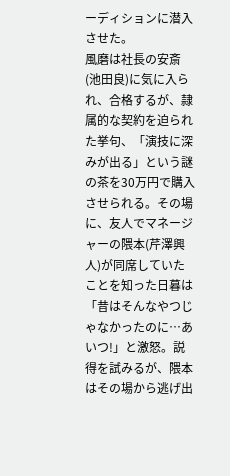ーディションに潜入させた。
風磨は社長の安斎(池田良)に気に入られ、合格するが、隷属的な契約を迫られた挙句、「演技に深みが出る」という謎の茶を30万円で購入させられる。その場に、友人でマネージャーの隈本(芹澤興人)が同席していたことを知った日暮は「昔はそんなやつじゃなかったのに…あいつ!」と激怒。説得を試みるが、隈本はその場から逃げ出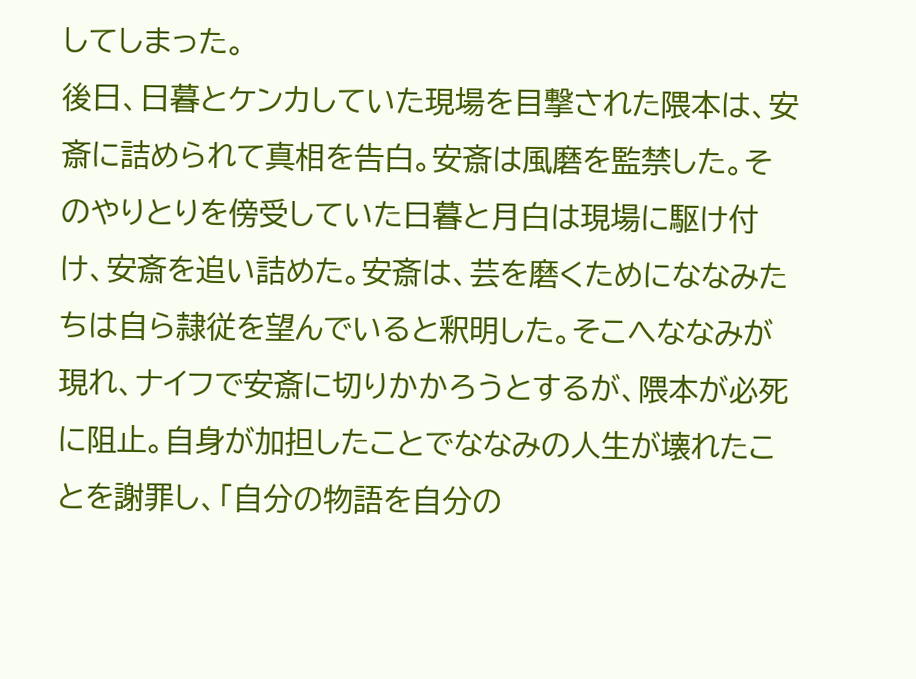してしまった。
後日、日暮とケンカしていた現場を目撃された隈本は、安斎に詰められて真相を告白。安斎は風磨を監禁した。そのやりとりを傍受していた日暮と月白は現場に駆け付け、安斎を追い詰めた。安斎は、芸を磨くためにななみたちは自ら隷従を望んでいると釈明した。そこへななみが現れ、ナイフで安斎に切りかかろうとするが、隈本が必死に阻止。自身が加担したことでななみの人生が壊れたことを謝罪し、「自分の物語を自分の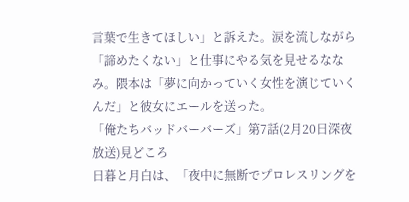言葉で生きてほしい」と訴えた。涙を流しながら「諦めたくない」と仕事にやる気を見せるななみ。隈本は「夢に向かっていく女性を演じていくんだ」と彼女にエールを送った。
「俺たちバッドバーバーズ」第7話(2月20日深夜放送)見どころ
日暮と月白は、「夜中に無断でプロレスリングを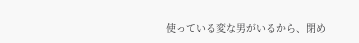使っている変な男がいるから、閉め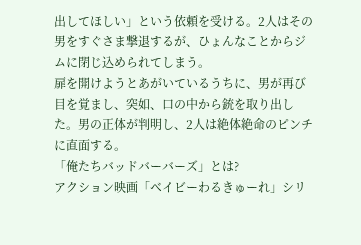出してほしい」という依頼を受ける。2人はその男をすぐさま撃退するが、ひょんなことからジムに閉じ込められてしまう。
扉を開けようとあがいているうちに、男が再び目を覚まし、突如、口の中から銃を取り出した。男の正体が判明し、2人は絶体絶命のピンチに直面する。
「俺たちバッドバーバーズ」とは?
アクション映画「ベイビーわるきゅーれ」シリ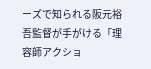ーズで知られる阪元裕吾監督が手がける「理容師アクショ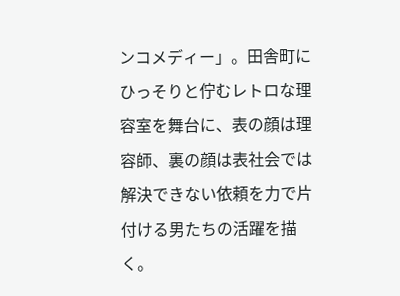ンコメディー」。田舎町にひっそりと佇むレトロな理容室を舞台に、表の顔は理容師、裏の顔は表社会では解決できない依頼を力で片付ける男たちの活躍を描く。